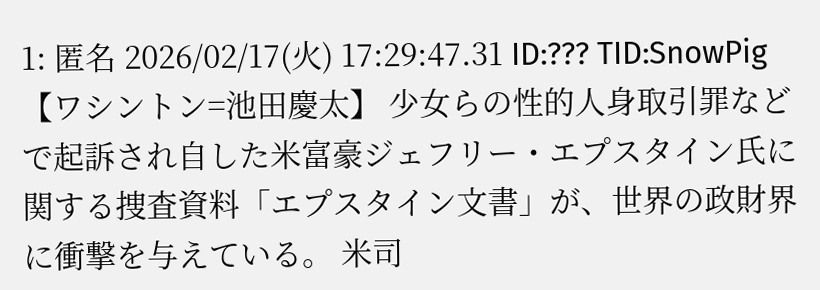1: 匿名 2026/02/17(火) 17:29:47.31 ID:??? TID:SnowPig 【ワシントン=池田慶太】 少女らの性的人身取引罪などで起訴され自した米富豪ジェフリー・エプスタイン氏に関する捜査資料「エプスタイン文書」が、世界の政財界に衝撃を与えている。 米司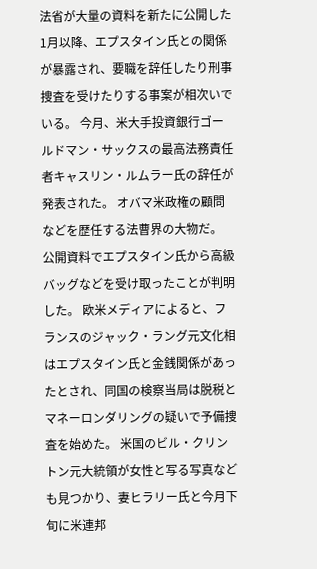法省が大量の資料を新たに公開した1月以降、エプスタイン氏との関係が暴露され、要職を辞任したり刑事捜査を受けたりする事案が相次いでいる。 今月、米大手投資銀行ゴールドマン・サックスの最高法務責任者キャスリン・ルムラー氏の辞任が発表された。 オバマ米政権の顧問などを歴任する法曹界の大物だ。 公開資料でエプスタイン氏から高級バッグなどを受け取ったことが判明した。 欧米メディアによると、フランスのジャック・ラング元文化相はエプスタイン氏と金銭関係があったとされ、同国の検察当局は脱税とマネーロンダリングの疑いで予備捜査を始めた。 米国のビル・クリントン元大統領が女性と写る写真なども見つかり、妻ヒラリー氏と今月下旬に米連邦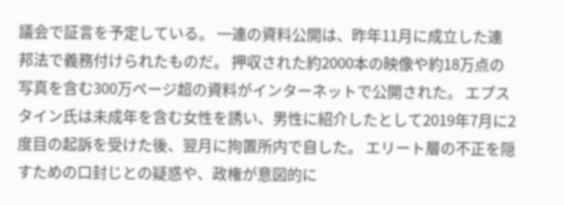議会で証言を予定している。 一連の資料公開は、昨年11月に成立した連邦法で義務付けられたものだ。 押収された約2000本の映像や約18万点の写真を含む300万ページ超の資料がインターネットで公開された。 エプスタイン氏は未成年を含む女性を誘い、男性に紹介したとして2019年7月に2度目の起訴を受けた後、翌月に拘置所内で自した。 エリート層の不正を隠すための口封じとの疑惑や、政権が意図的に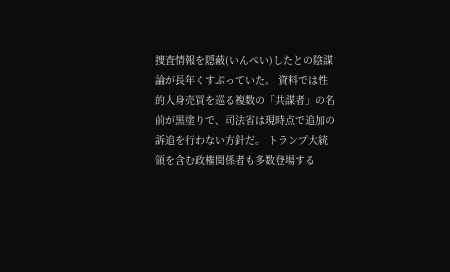捜査情報を隠蔽(いんぺい)したとの陰謀論が長年くすぶっていた。 資料では性的人身売買を巡る複数の「共謀者」の名前が黒塗りで、司法省は現時点で追加の訴追を行わない方針だ。 トランプ大統領を含む政権関係者も多数登場する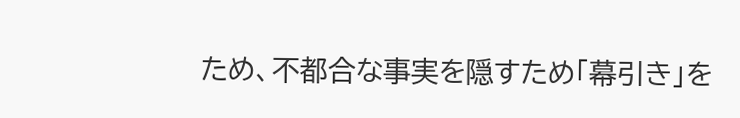ため、不都合な事実を隠すため「幕引き」を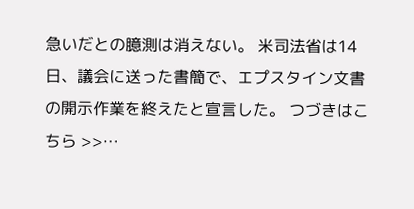急いだとの臆測は消えない。 米司法省は14日、議会に送った書簡で、エプスタイン文書の開示作業を終えたと宣言した。 つづきはこちら >>…